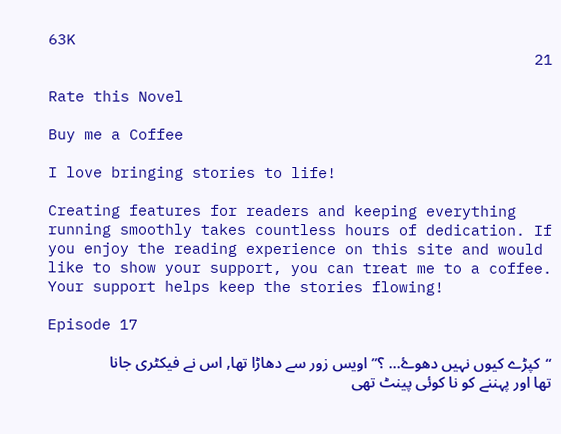63K
21

Rate this Novel

Buy me a Coffee

I love bringing stories to life!

Creating features for readers and keeping everything running smoothly takes countless hours of dedication. If you enjoy the reading experience on this site and would like to show your support, you can treat me to a coffee. Your support helps keep the stories flowing!

Episode 17

“کپڑے کیوں نہیں دھوۓ… ؟” اویس زور سے دھاڑا تھا, اس نے فیکٹری جانا تھا اور پہننے کو نا کوئی پینٹ تھی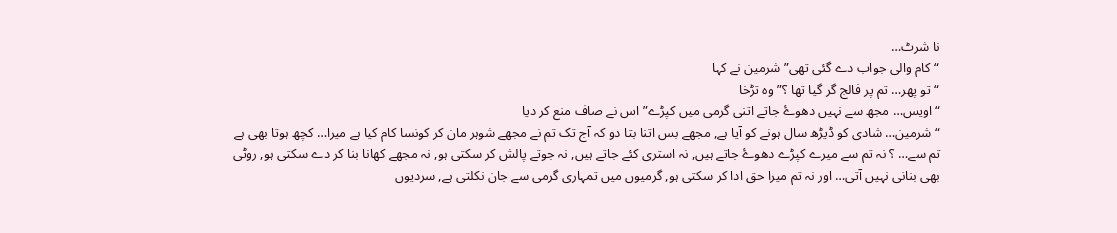نا شرٹ…
“کام والی جواب دے گئی تھی” شرمین نے کہا
“تو پھر… تم پر فالج گر گیا تھا ؟” وہ تڑخا
“اویس… مجھ سے نہیں دھوۓ جاتے اتنی گرمی میں کپڑے” اس نے صاف منع کر دیا
“شرمین… شادی کو ڈیڑھ سال ہونے کو آیا ہے, مجھے بس اتنا بتا دو کہ آج تک تم نے مجھے شوہر مان کر کونسا کام کیا ہے میرا… کچھ ہوتا بھی ہے تم سے… ؟ نہ تم سے میرے کپڑے دھوۓ جاتے ہیں, نہ استری کئے جاتے ہیں, نہ جوتے پالش کر سکتی ہو, نہ مجھے کھانا بنا کر دے سکتی ہو, روٹی بھی بنانی نہیں آتی… اور نہ تم میرا حق ادا کر سکتی ہو, گرمیوں میں تمہاری گرمی سے جان نکلتی ہے, سردیوں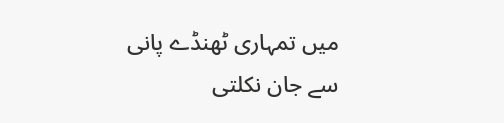میں تمہاری ٹھنڈے پانی سے جان نکلتی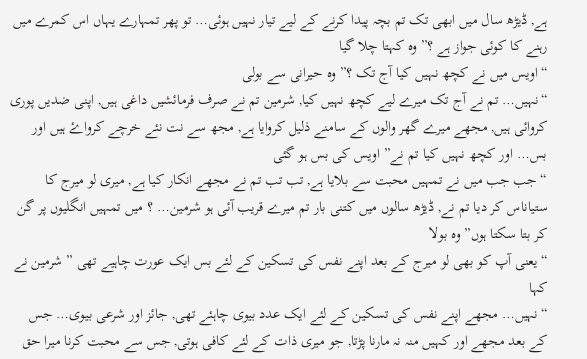ہے, ڈیڑھ سال میں ابھی تک تم بچہ پیدا کرنے کے لیے تیار نہیں ہوئی… تو پھر تمہارے یہاں اس کمرے میں رہنے کا کوئی جواز ہے ؟” وہ کہتا چلا گیا
“اویس میں نے کچھ نہیں کیا آج تک ؟” وہ حیرانی سے بولی
“نہیں… تم نے آج تک میرے لیے کچھ نہیں کیا, شرمین تم نے صرف فرمائشیں داغی ہیں, اپنی ضدیں پوری کروائی ہیں, مجھے میرے گھر والوں کے سامنے ذلیل کروایا ہے, مجھ سے نت نئے خرچے کرواۓ ہیں اور بس… اور کچھ نہیں کیا تم نے” اویس کی بس ہو گئی
“جب جب میں نے تمہیں محبت سے بلایا ہے, تب تب تم نے مجھے انکار کیا ہے, میری لو میرج کا ستیاناس کر دیا تم نے, ڈیڑھ سالوں میں کتنی بار تم میرے قریب آئی ہو شرمین… ؟ میں تمہیں انگلیوں پر گن کر بتا سکتا ہوں” وہ بولا
“یعنی آپ کو بھی لو میرج کے بعد اپنے نفس کی تسکین کے لئے بس ایک عورت چاہیے تھی ” شرمین نے کہا
“نہیں… مجھے اپنے نفس کی تسکین کے لئے ایک عدد بیوی چاہئے تھی, جائز اور شرعی بیوی… جس کے بعد مجھے اور کہیں منہ نہ مارنا پڑتا, جو میری ذات کے لئے کافی ہوتی, جس سے محبت کرنا میرا حق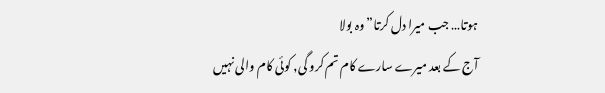ہوتا… جب میرا دل کرتا” وہ بولا
آج کے بعد میرے سارے کام تم کرو گی, کوئی کام والی نہیں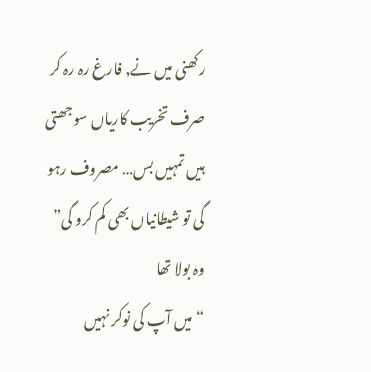رکھنی میں نے, فارغ رہ رہ کر صرف تخریب کاریاں سوجھتی ہیں تمہیں بس… مصروف رہو گی تو شیطانیاں بھی کم کرو گی” وہ بولا تھا
“میں آپ کی نوکر نہیں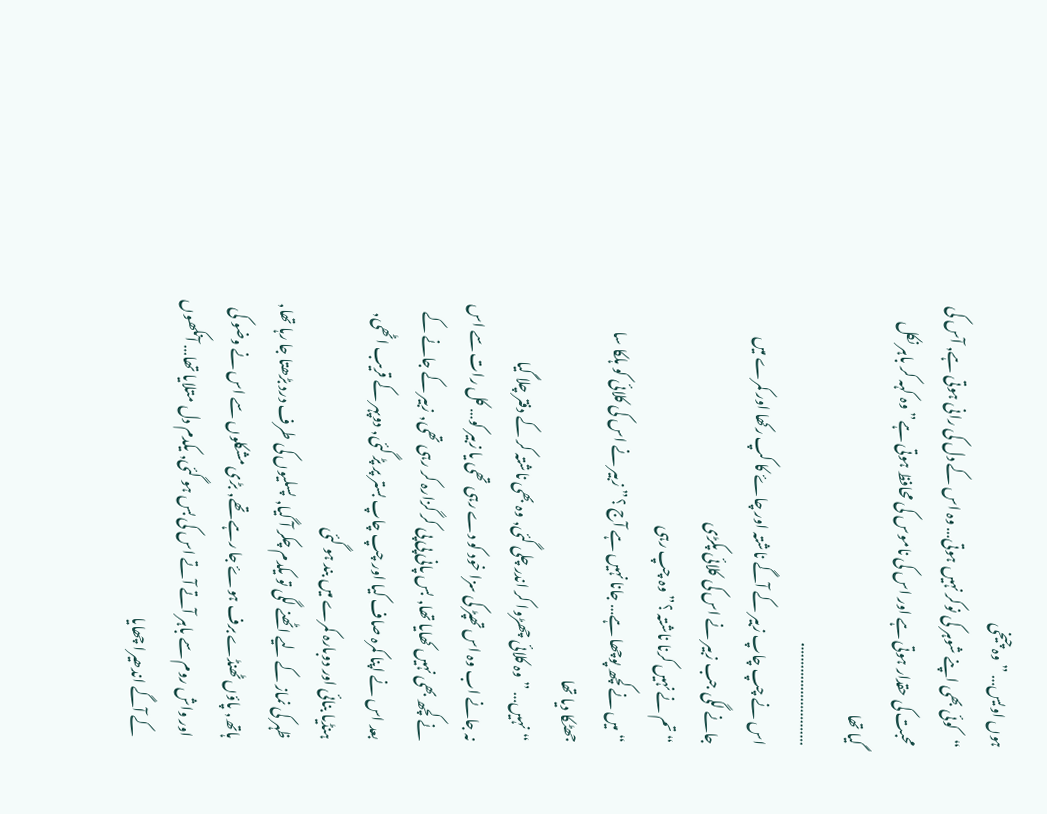ہوں اویس… ” وہ چیخی
“کوئی بھی اپنے شوہر کی نوکر نہیں ہوتی… وہ اس کے دل کی رانی ہوتی ہے, آس کی محبت کی حقدار ہوتی ہے اور اس کی ناموس کی محافظ ہوتی ہے” وہ کہہ کر باہر نکل گیا تھا
……………………….
اس نے چپ چاپ زبیر کے آگے ناشتہ اور چاۓ کا کپ رکھا اور کمرے میں جانے لگی جب زبیر نے اس کی کلائی پکڑی
“تم نے نہیں کرنا ناشتہ ؟” وہ چپ رہی
“میں نے کچھ پوچھا ہے… جانا نہیں ہے آج ؟” زبیر نے اس کی کلائی کو ہلکا سا جھٹکا دیا تھا
“نہیں… ” وہ کلائی چھڑوا کر اندر چلی گئی, وہ بھی ناشتہ کر کے دفتر چلا گیا
نہ جانے اب وہ اس تھپڑ کی سزا خود کو دے رہی تھی یا زبیر کو… کل رات سے اس نے کچھ بھی نہیں کھایا تھا, بس پانی پی پی کر گزارہ کر رہی تھی, زبیر کے جانے کے بعد اس نے اپنا کمرہ صاف کیا اور چپ چاپ بستر پر پڑ گئی, دوپہر کے قریب اٹھی, ہنڈیا بنائی اور دوبارہ کمرے میں بند ہو گئی
ظہر کی نماز کے لیے اٹھنے لگی تو یکدم چکر آ گیا, پسلیوں کی طرف درد بڑھتا جا رہا تھا, ہاتھ, پاؤں ٹھنڈے برف ہوۓ جا رہے تھے, بڑی مشکلوں سے اس نے وضو کی اور واش روم سے باہر آتے آتے اس کی بس ہو گئی, یکدم دل متلایا تھا… آنکھوں کے آگے اندھیرا چھایا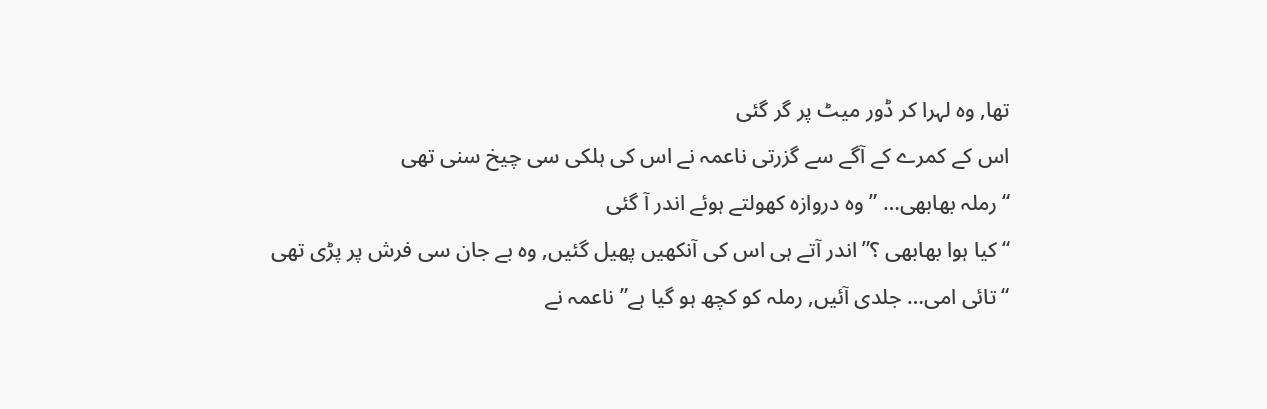تھا, وہ لہرا کر ڈور میٹ پر گر گئی
اس کے کمرے کے آگے سے گزرتی ناعمہ نے اس کی ہلکی سی چیخ سنی تھی
“رملہ بھابھی… ” وہ دروازہ کھولتے ہوئے اندر آ گئی
“کیا ہوا بھابھی ؟” اندر آتے ہی اس کی آنکھیں پھیل گئیں, وہ بے جان سی فرش پر پڑی تھی
“تائی امی… جلدی آئیں, رملہ کو کچھ ہو گیا ہے” ناعمہ نے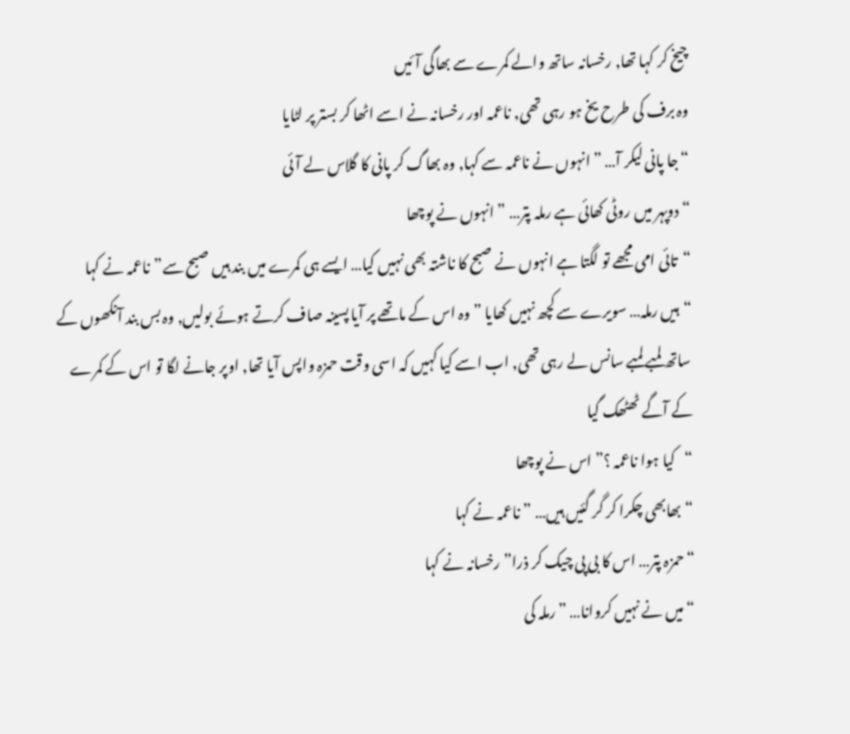چیخ کر کہا تھا, رخسانہ ساتھ والے کمرے سے بھاگی آئیں
وہ برف کی طرح یخ ہو رہی تھی, ناعمہ اور رخسانہ نے اسے اٹھا کر بستر پر لٹایا
“جا پانی لیکر آ… ” انہوں نے ناعمہ سے کہا, وہ بھاگ کر پانی کا گلاس لے آئی
“دوپہر میں روٹی کھائی ہے رملہ پتر… ” انہوں نے پوچھا
“تائی امی مجھے تو لگتا ہے انہوں نے صبح کا ناشتہ بھی نہیں کیا… ایسے ہی کمرے میں بند ہیں صبح سے”ناعمہ نے کہا
“ہیں رملہ… سویرے سے کچھ نہیں کھایا ” وہ اس کے ماتھے پر آیا پسینہ صاف کرتے ہوئے بولیں, وہ بس بند آنکھوں کے ساتھ لمبے لمبے سانس لے رہی تھی, اب اسے کیا کہیں کہ اسی وقت حمزہ واپس آیا تھا, اوپر جانے لگا تو اس کے کمرے کے آگے ٹھٹھک گیا
“کیا ہوا ناعمہ ؟” اس نے پوچھا
“بھابھی چکرا کر گر گئیں ہیں… ” ناعمہ نے کہا
“حمزہ پتر… اس کا بی پی چیک کر ذرا” رخسانہ نے کہا
“میں نے نہیں کروانا… ” رملہ کی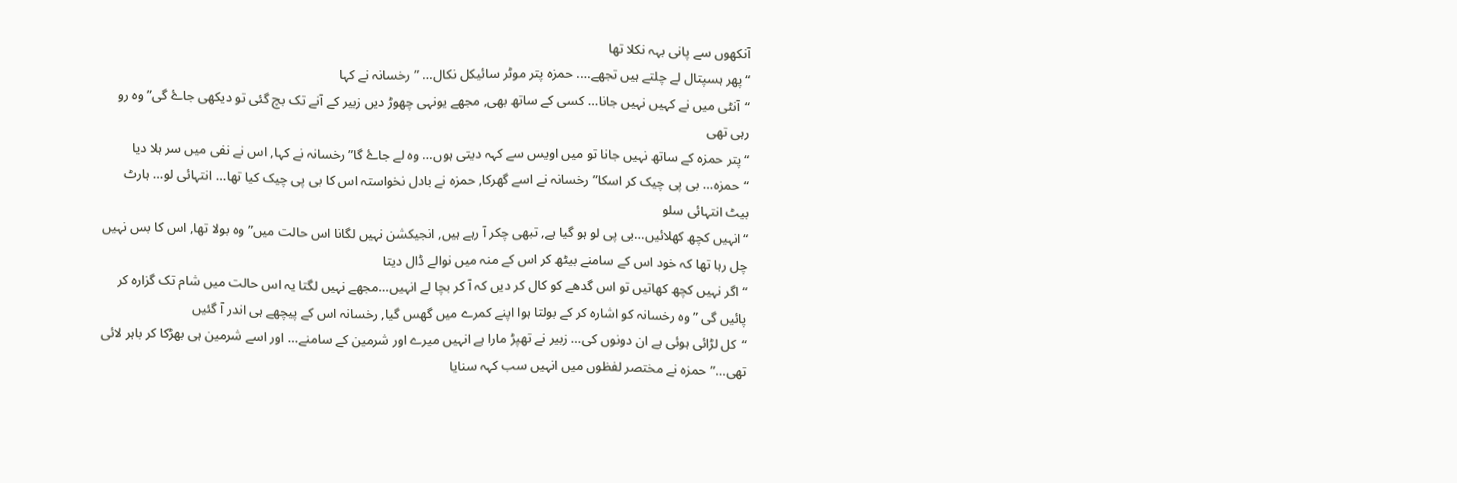آنکھوں سے پانی بہہ نکلا تھا
“پھر ہسپتال لے چلتے ہیں تجھے…. حمزہ پتر موٹر سائیکل نکال… ” رخسانہ نے کہا
“آنٹی میں نے کہیں نہیں جانا… کسی کے ساتھ بھی, مجھے یونہی چھوڑ دیں زبیر کے آنے تک بچ گئی تو دیکھی جاۓ گی” وہ رو رہی تھی
“پتر حمزہ کے ساتھ نہیں جانا تو میں اویس سے کہہ دیتی ہوں… وہ لے جاۓ گا” رخسانہ نے کہا, اس نے نفی میں سر ہلا دیا
“حمزہ… بی پی چیک کر اسکا” رخسانہ نے اسے گھرکا, حمزہ نے بادل نخواستہ اس کا بی پی چیک کیا تھا… انتہائی لو… ہارٹ بیٹ انتہائی سلو
“انہیں کچھ کھلائیں…بی پی لو ہو گیا ہے, تبھی چکر آ رہے ہیں, انجیکشن نہیں لگانا اس حالت میں” وہ بولا تھا, اس کا بس نہیں چل رہا تھا کہ خود اس کے سامنے بیٹھ کر اس کے منہ میں نوالے ڈال دیتا
“اگر نہیں کچھ کھاتیں تو اس گدھے کو کال کر دیں کہ آ کر بچا لے انہیں…مجھے نہیں لگتا یہ اس حالت میں شام تک گزارہ کر پائیں گی ” وہ رخسانہ کو اشارہ کر کے بولتا ہوا اپنے کمرے میں گھس گیا, رخسانہ اس کے پیچھے ہی اندر آ گئیں
“کل لڑائی ہوئی ہے ان دونوں کی… زبیر نے تھپڑ مارا ہے انہیں میرے اور شرمین کے سامنے… اور اسے شرمین ہی بھڑکا کر باہر لائی تھی…” حمزہ نے مختصر لفظوں میں انہیں سب کہہ سنایا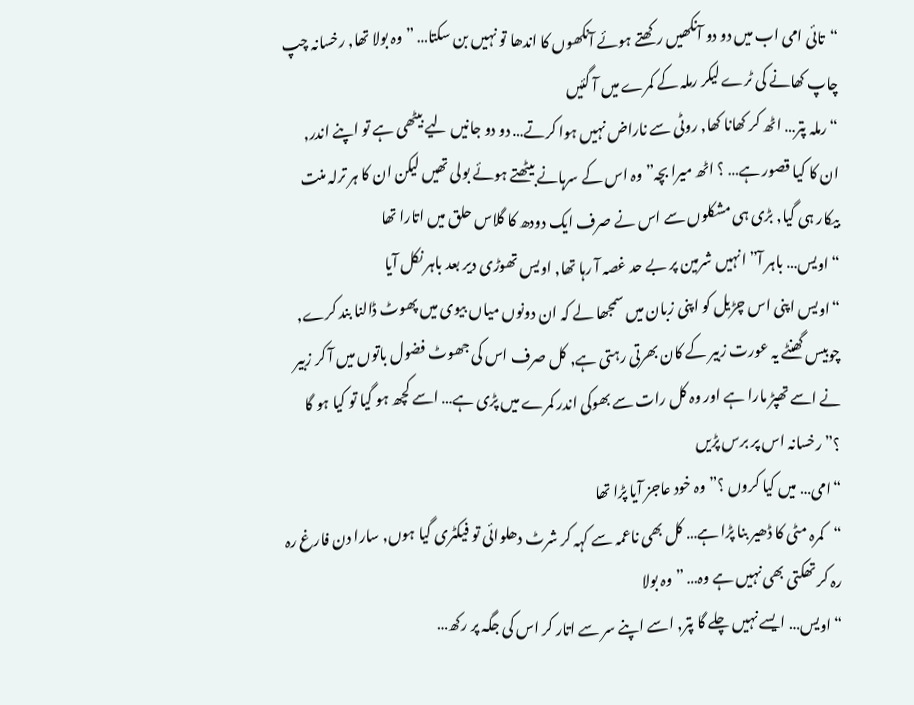“تائی امی اب میں دو دو آنکھیں رکھتے ہوئے آنکھوں کا اندھا تو نہیں بن سکتا… ” وہ بولا تھا, رخسانہ چپ چاپ کھانے کی ٹرے لیکر رملہ کے کمرے میں آ گئیں
“رملہ پتر… اٹھ کر کھانا کھا, روٹی سے ناراض نہیں ہوا کرتے… دو دو جانیں لیے بیٹھی ہے تو اپنے اندر, ان کا کیا قصور ہے… ؟ اٹھ میرا بچہ” وہ اس کے سرہانے بیٹھتے ہوئے بولی تھیں لیکن ان کا ہر ترلہ منت بیکار ہی گیا, بڑی ہی مشکلوں سے اس نے صرف ایک دودھ کا گلاس حلق میں اتارا تھا
“اویس… باہر آ” انہیں شرمین پر بے حد غصہ آ رہا تھا, اویس تھوڑی دیر بعد باہر نکل آیا
“اویس اپنی اس چڑیل کو اپنی زبان میں سمجھا لے کہ ان دونوں میاں بیوی میں پھوٹ ڈالنا بند کرے, چوبیس گھنٹے یہ عورت زبیر کے کان بھرتی رہتی ہے, کل صرف اس کی جھوٹ فضول باتوں میں آ کر زبیر نے اسے تھپڑ مارا ہے اور وہ کل رات سے بھوکی اندر کمرے میں پڑی ہے… اسے کچھ ہو گیا تو کیا ہو گا ؟” رخسانہ اس پر برس پڑیں
“امی… میں کیا کروں ؟” وہ خود عاجز آیا پڑا تھا
“کمرہ مٹی کا ڈھیر بنا پڑا ہے… کل بھی ناعمہ سے کہہ کر شرٹ دھلوائی تو فیکٹری گیا ہوں, سارا دن فارغ رہ رہ کر تھکتی بھی نہیں ہے وہ… ” وہ بولا
“اویس… ایسے نہیں چلے گا پتر, اسے اپنے سر سے اتار کر اس کی جگہ پر رکھ…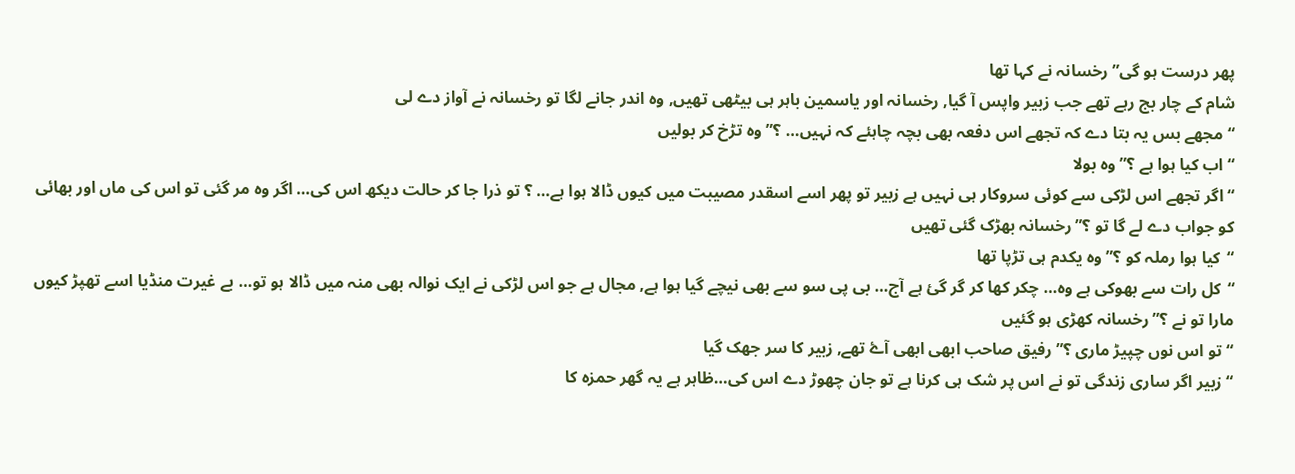پھر درست ہو گی” رخسانہ نے کہا تھا
شام کے چار بج رہے تھے جب زبیر واپس آ گیا, رخسانہ اور یاسمین باہر ہی بیٹھی تھیں, وہ اندر جانے لگا تو رخسانہ نے آواز دے لی
“مجھے بس یہ بتا دے کہ تجھے اس دفعہ بھی بچہ چاہئے کہ نہیں… ؟” وہ تڑخ کر بولیں
“اب کیا ہوا ہے ؟” وہ بولا
“اگر تجھے اس لڑکی سے کوئی سروکار ہی نہیں ہے زبیر تو پھر اسے اسقدر مصیبت میں کیوں ڈالا ہوا ہے… ؟ تو ذرا جا کر حالت دیکھ اس کی… اگر وہ مر گئی تو اس کی ماں اور بھائی کو جواب دے لے گا تو ؟” رخسانہ بھڑک گئی تھیں
“کیا ہوا رملہ کو ؟” وہ یکدم ہی تڑپا تھا
“کل رات سے بھوکی ہے وہ… چکر کھا کر گر گئ ہے آج… بی پی سو سے بھی نیچے گیا ہوا ہے, مجال ہے جو اس لڑکی نے ایک نوالہ بھی منہ میں ڈالا ہو تو… بے غیرت منڈیا اسے تھپڑ کیوں مارا تو نے ؟” رخسانہ کھڑی ہو گئیں
“تو اس نوں چپیڑ ماری ؟” رفیق صاحب ابھی ابھی آۓ تھے, زبیر کا سر جھک گیا
“زبیر اگر ساری زندگی تو نے اس پر شک ہی کرنا ہے تو جان چھوڑ دے اس کی…ظاہر ہے یہ گھر حمزہ کا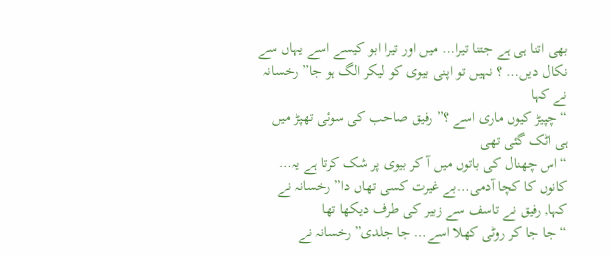بھی اتنا ہی ہے جتنا تیرا… میں اور تیرا ابو کیسے اسے یہاں سے نکال دیں… ؟ نہیں تو اپنی بیوی کو لیکر الگ ہو جا” رخسانہ نے کہا
“چپیڑ کیوں ماری اسے ؟” رفیق صاحب کی سوئی تھپڑ میں ہی اٹک گئی تھی
“اس چھنال کی باتوں میں آ کر بیوی پر شک کرتا ہے یہ… کانوں کا کچا آدمی…بے غیرت کسی تھاں دا” رخسانہ نے کہا, رفیق نے تاسف سے زبیر کی طرف دیکھا تھا
“جا جا کر روٹی کھلا اسے… جا جلدی”رخسانہ نے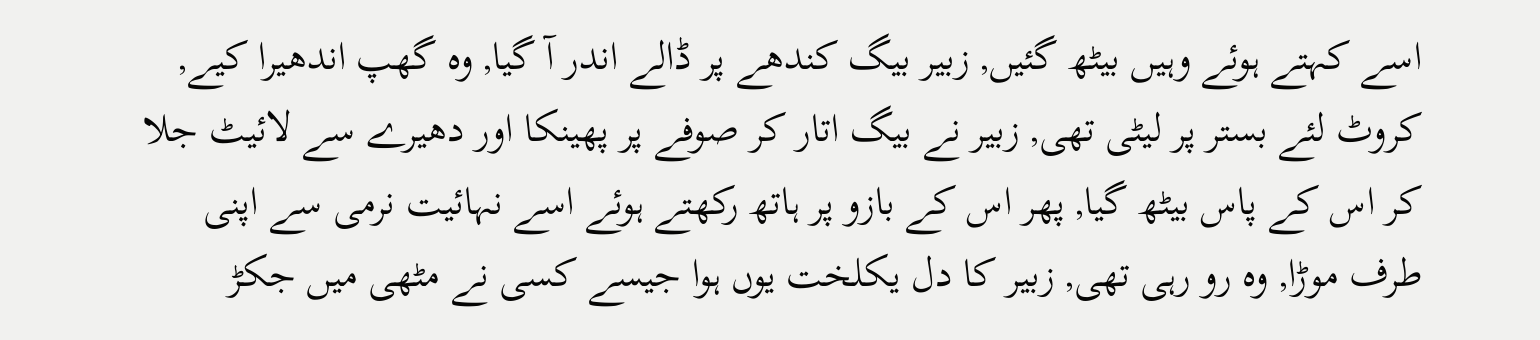اسے کہتے ہوئے وہیں بیٹھ گئیں, زبیر بیگ کندھے پر ڈالے اندر آ گیا, وہ گھپ اندھیرا کیے, کروٹ لئے بستر پر لیٹی تھی, زبیر نے بیگ اتار کر صوفے پر پھینکا اور دھیرے سے لائیٹ جلا کر اس کے پاس بیٹھ گیا, پھر اس کے بازو پر ہاتھ رکھتے ہوئے اسے نہائیت نرمی سے اپنی طرف موڑا, وہ رو رہی تھی, زبیر کا دل یکلخت یوں ہوا جیسے کسی نے مٹھی میں جکڑ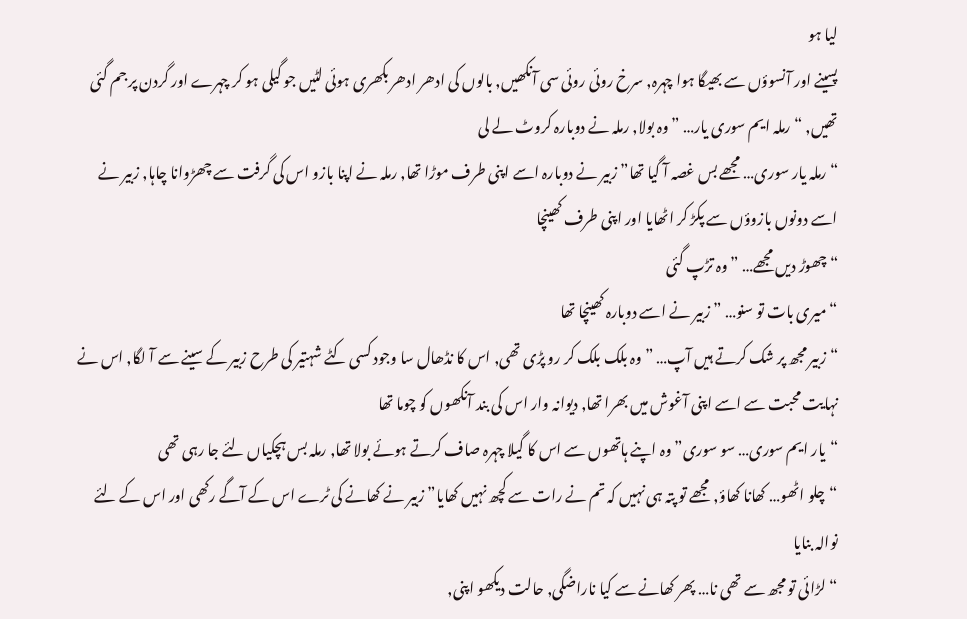لیا ہو
پسینے اور آنسوؤں سے بھیگا ہوا چہرہ, سرخ روئی روئی سی آنکھیں, بالوں کی ادھر ادھر بکھری ہوئی لٹیں جو گیلی ہو کر چہرے اور گردن پر جم گئی تھیں, “رملہ ایم سوری یار… ” وہ بولا, رملہ نے دوبارہ کروٹ لے لی
“رملہ یار سوری… مجھے بس غصہ آ گیا تھا” زبیر نے دوبارہ اسے اپنی طرف موڑا تھا, رملہ نے اپنا بازو اس کی گرفت سے چھڑوانا چاہا, زبیر نے اسے دونوں بازوؤں سے پکڑ کر اٹھایا اور اپنی طرف کھینچا
“چھوڑ دیں مجھے… ” وہ تڑپ گئی
“میری بات تو سنو… ” زبیر نے اسے دوبارہ کھینچا تھا
“زبیر مجھ پر شک کرتے ہیں آپ… ” وہ بلک بلک کر رو پڑی تھی, اس کا نڈھال سا وجود کسی کٹے شہتیر کی طرح زبیر کے سینے سے آ لگا, اس نے نہایت محبت سے اسے اپنی آغوش میں بھرا تھا, دیوانہ وار اس کی بند آنکھوں کو چوما تھا
“یار ایم سوری… سو سوری” وہ اپنے ہاتھوں سے اس کا گیلا چہرہ صاف کرتے ہوئے بولا تھا, رملہ بس ہچکیاں لئے جا رہی تھی
“چلو اٹھو… کھانا کھاؤ, مجھے تو پتہ ہی نہیں کہ تم نے رات سے کچھ نہیں کھایا” زبیر نے کھانے کی ٹرے اس کے آگے رکھی اور اس کے لئے نوالہ بنایا
“لڑائی تو مجھ سے تھی نا… پھر کھانے سے کیا ناراضگی, حالت دیکھو اپنی,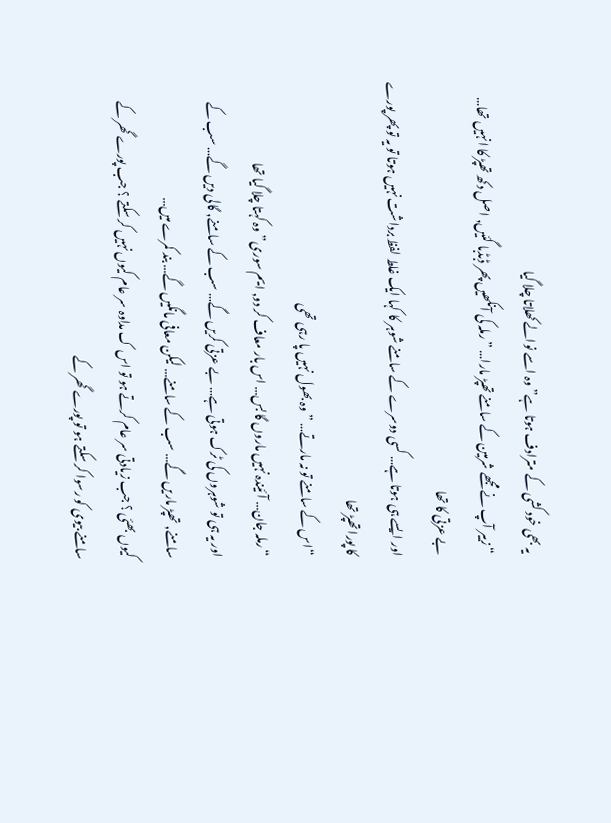یہ بھی خود کشی کے مترادف ہوتا ہے” وہ اسے نوالے کھلاتا چلا گیا
“زبیر آپ نے مجھے شرمین کے سامنے تھپڑ مارا… ” رملہ کی آنکھیں پھر ڈبڈبا گئیں, اصل دکھ تھپڑ کا انہیں تھا… بے عزتی کا تھا
اور ایسے ہی ہوتا ہے… کسی دوسرے کے سامنے شوہر کا کہا ایک غلط لفظ برداشت نہیں ہوتا تو یہ تو پھر پورے کا پورا تھپڑ تھا
“اس کے سامنے تو نہ مارتے… ” وہ بھول نہیں پا رہی تھی
“رملہ جان… آئیندہ نہیں ماروں گا بس… اس بار معاف کر دو, ایم سوری” وہ کہتا چلا گیا تھا
اور یہ ہی تو شوہروں کی ٹرک ہوتی ہے… بے عزتی کریں گے… سب کے سامنے, گالی دیں گے… سب کے سامنے, تھپڑ ماریں گے… سب کے سامنے… لیکن معافی مانگیں گے… بند کمرے میں…
کیوں بھئی ؟ جب زیادتی سر عام کرتے ہو تو اس ک مداوہ سر عام کیوں نہیں کر سکتے ؟ جب پورے گھر کے سامنے بیوی کو رسوا کر سکتے ہو تو پورے گھر کے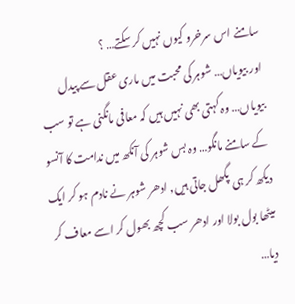سامنے اس سرخرو کیوں نہیں کر سکتے… ؟
اور بیویاں… شوہر کی محبت میں ماری عقل سے پیدل بیویاں… وہ کہتی بھی نہیں ہیں کہ معافی مانگنی ہے تو سب کے سامنے مانگو… وہ بس شوہر کی آنکھ میں ندامت کا آنسو دیکھ کر ہی پگھل جاتی ہیں, ادھر شوہر نے نادم ہو کر ایک میٹھا بول بولا اور ادھر سب کچھ بھول کر اسے معاف کر دیا…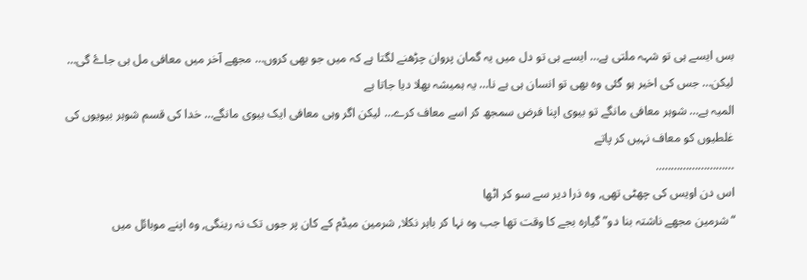بس ایسے ہی تو شہہ ملتی ہے… ایسے ہی تو دل میں یہ گمان پروان چڑھنے لگتا ہے کہ میں جو بھی کروں… مجھے آخر میں معافی مل ہی جاۓ گی… لیکن… جس کی اخیر ہو گئی وہ بھی تو انسان ہی ہے نا… یہ ہمیشہ بھلا دیا جاتا ہے
المیہ ہے… شوہر معافی مانگے تو بیوی اپنا فرض سمجھ کر اسے معاف کرے… لیکن اگر وہی معافی ایک بیوی مانگے… خدا کی قسم شوہر بیویوں کی غلطیوں کو معاف نہیں کر پاتے
……………………..
اس دن اویس کی چھٹی تھی, وہ ذرا دیر سے سو کر اٹھا
“شرمین مجھے ناشتہ بنا دو” گیارہ بجے کا وقت تھا جب وہ نہا کر باہر نکلا, شرمین میڈم کے کان پر جوں تک نہ رینگی, وہ اپنے موبائل میں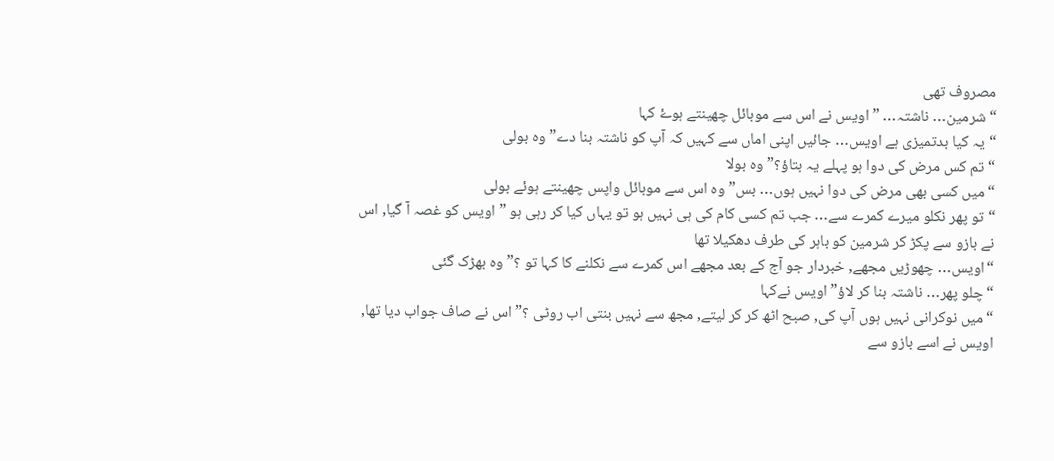مصروف تھی
“شرمین… ناشتہ… ” اویس نے اس سے موبائل چھینتے ہوۓ کہا
“یہ کیا بدتمیزی ہے اویس… جائیں اپنی اماں سے کہیں کہ آپ کو ناشتہ بنا دے” وہ بولی
“تم کس مرض کی دوا ہو پہلے یہ بتاؤ؟” وہ بولا
“میں کسی بھی مرض کی دوا نہیں ہوں… بس” وہ اس سے موبائل واپس چھینتے ہوئے بولی
“تو پھر نکلو میرے کمرے سے… جب تم کسی کام کی ہی نہیں ہو تو یہاں کیا کر رہی ہو ” اویس کو غصہ آ گیا, اس نے بازو سے پکڑ کر شرمین کو باہر کی طرف دھکیلا تھا
“اویس… چھوڑیں مجھے, خبردار جو آج کے بعد مجھے اس کمرے سے نکلنے کا کہا تو ؟” وہ بھڑک گئی
“چلو پھر… ناشتہ بنا کر لاؤ” اویس نےکہا
“میں نوکرانی نہیں ہوں آپ کی, صبح اٹھ کر کر لیتے, مجھ سے نہیں بنتی اب روٹی ؟” اس نے صاف جواب دیا تھا, اویس نے اسے بازو سے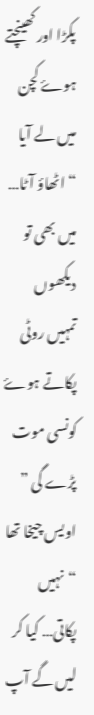پکڑا اور کھینچتے ہوۓ کچن میں لے آیا
“اٹھاؤ آٹا… میں بھی تو دیکھوں تمہیں روٹی پکاتے ہوۓ کونسی موت پڑے گی ” اویس چیخا تھا
“نہیں پکاتی… کیا کر لیں گے آپ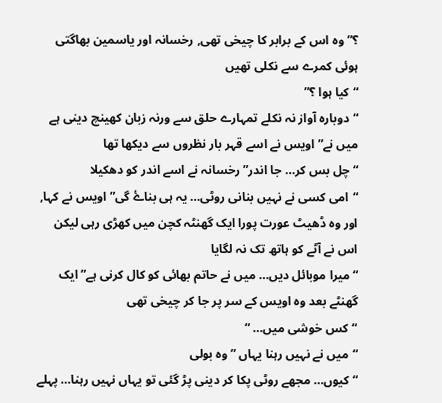؟” وہ اس کے برابر کا چیخی تھی, رخسانہ اور یاسمین بھاگتی ہوئی کمرے سے نکلی تھیں
“کیا ہوا ؟”
“دوبارہ آواز نہ نکلے تمہارے حلق سے ورنہ زبان کھینچ دینی ہے میں نے” اویس نے اسے قہر بار نظروں سے دیکھا تھا
“چل بس کر… جا اندر” رخسانہ نے اسے اندر کو دھکیلا
“امی کسی نے نہیں بنانی روٹی… یہ ہی بناۓ گی” اویس نے کہا, اور وہ ڈھیٹ عورت پورا ایک گھنٹہ کچن میں کھڑی رہی لیکن اس نے آٹے کو ہاتھ تک نہ لگایا
“میرا موبائل دیں… میں نے حاتم بھائی کو کال کرنی ہے” ایک گھنٹے بعد وہ اویس کے سر پر جا کر چیخی تھی
“کس خوشی میں… “
“میں نے نہیں رہنا یہاں ” وہ بولی
“کیوں… مجھے روٹی پکا کر دینی پڑ گئی تو یہاں نہیں رہنا… پہلے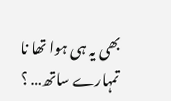بھی یہ ہی ہوا تھا نا تمہارے ساتھ… ؟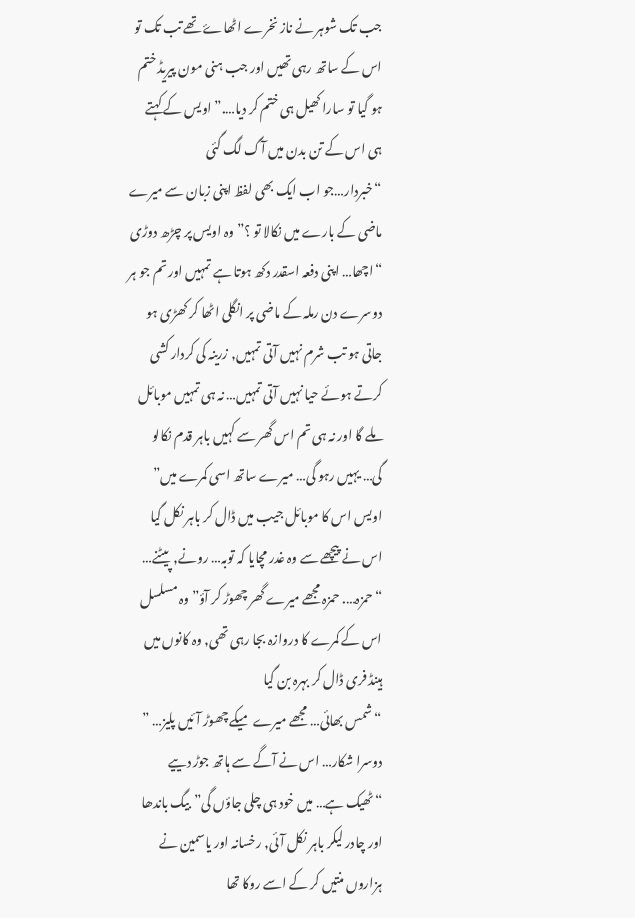جب تک شوہر نے ناز نخرے اٹھاۓ تھے تب تک تو اس کے ساتھ رہی تھیں اور جب ہنی مون پیریڈ ختم ہو گیا تو سارا کھیل ہی ختم کر دیا….” اویس کے کہتے ہی اس کے تن بدن میں آگ لگ گئی
“خبردار…جو اب ایک بھی لفظ اپنی زبان سے میرے ماضی کے بارے میں نکالا تو ؟” وہ اویس پر چڑھ دوڑی
“اچھا… اپنی دفعہ اسقدر دکھ ہوتا ہے تمہیں اور تم جو ہر دوسرے دن رملہ کے ماضی پر انگلی اٹھا کر کھڑی ہو جاتی ہو تب شرم نہیں آتی تمہیں, زرینہ کی کردار کشی کرتے ہوئے حیا نہیں آتی تمہیں… نہ ہی تمہیں موبائل ملے گا اور نہ ہی تم اس گھر سے کہیں باہر قدم نکالو گی… یہیں رہو گی… میرے ساتھ اسی کمرے میں” اویس اس کا موبائل جیب میں ڈال کر باہر نکل گیا
اس نے پیچھے سے وہ غدر مچایا کہ توبہ… رونے, پیٹنے…
“حمزہ…. حمزہ مجھے میرے گھر چھوڑ کر آؤ” وہ مسلسل اس کے کمرے کا دروازہ بجا رہی تھی, وہ کانوں میں ہینڈ فری ڈال کر بہرہ بن گیا
“شمس بھائی… مجھے میرے میکے چھوڑ آئیں پلیز… ” دوسرا شکار… اس نے آگے سے ہاتھ جوڑ دییے
“ٹھیک ہے… میں خود ہی چلی جاؤں گی”بیگ باندھا اور چادر لیکر باہر نکل آئی, رخسانہ اور یاسمین نے ہزاروں منتیں کر کے اسے روکا تھا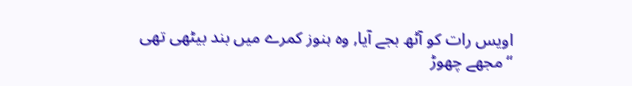اویس رات کو آٹھ بجے آیا, وہ ہنوز کمرے میں بند بیٹھی تھی
“مجھے چھوڑ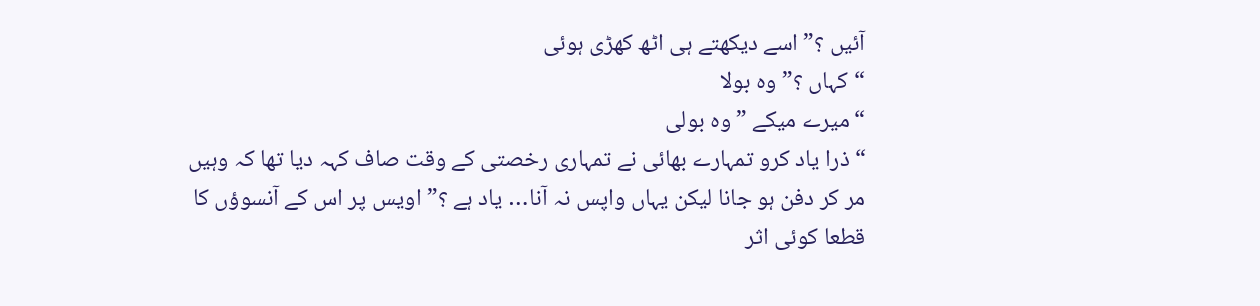آئیں ؟” اسے دیکھتے ہی اٹھ کھڑی ہوئی
“کہاں ؟” وہ بولا
“میرے میکے ” وہ بولی
“ذرا یاد کرو تمہارے بھائی نے تمہاری رخصتی کے وقت صاف کہہ دیا تھا کہ وہیں مر کر دفن ہو جانا لیکن یہاں واپس نہ آنا… یاد ہے ؟” اویس پر اس کے آنسوؤں کا قطعا کوئی اثر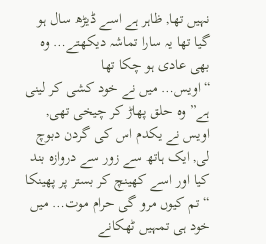نہیں تھا, ظاہر ہے اسے ڈیڑھ سال ہو گیا تھا یہ سارا تماشہ دیکھتے… وہ بھی عادی ہو چکا تھا
“اویس… میں نے خود کشی کر لینی ہے” وہ حلق پھاڑ کر چیخی تھی, اویس نے یکدم اس کی گردن دبوچ لی, ایک ہاتھ سے زور سے دروازہ بند کیا اور اسے کھینچ کر بستر پر پھینکا
“تم کیوں مرو گی حرام موت… میں خود ہی تمہیں ٹھکانے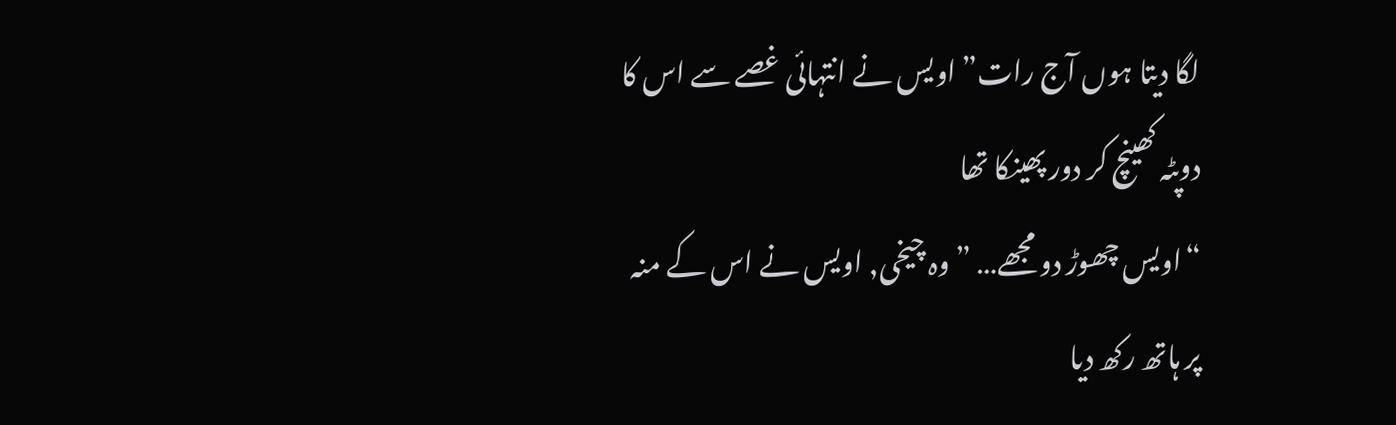لگا دیتا ہوں آج رات” اویس نے انتہائی غصے سے اس کا دوپٹہ کھینچ کر دور پھینکا تھا
“اویس چھوڑ دو مجھے… ” وہ چیخی, اویس نے اس کے منہ پر ہاتھ رکھ دیا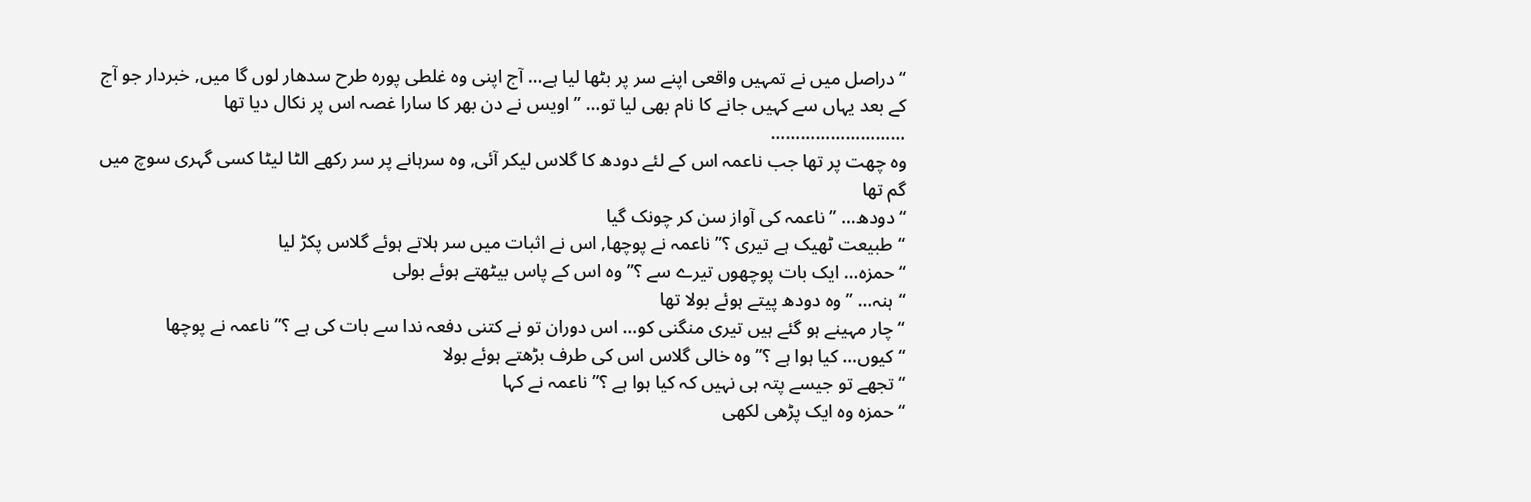“دراصل میں نے تمہیں واقعی اپنے سر پر بٹھا لیا ہے… آج اپنی وہ غلطی پورہ طرح سدھار لوں گا میں, خبردار جو آج کے بعد یہاں سے کہیں جانے کا نام بھی لیا تو… ” اویس نے دن بھر کا سارا غصہ اس پر نکال دیا تھا
………………………
وہ چھت پر تھا جب ناعمہ اس کے لئے دودھ کا گلاس لیکر آئی, وہ سرہانے پر سر رکھے الٹا لیٹا کسی گہری سوچ میں گم تھا
“دودھ… ” ناعمہ کی آواز سن کر چونک گیا
“طبیعت ٹھیک ہے تیری ؟” ناعمہ نے پوچھا, اس نے اثبات میں سر ہلاتے ہوئے گلاس پکڑ لیا
“حمزہ… ایک بات پوچھوں تیرے سے ؟” وہ اس کے پاس بیٹھتے ہوئے بولی
“ہنہ… ” وہ دودھ پیتے ہوئے بولا تھا
“چار مہینے ہو گئے ہیں تیری منگنی کو… اس دوران تو نے کتنی دفعہ ندا سے بات کی ہے ؟” ناعمہ نے پوچھا
“کیوں… کیا ہوا ہے ؟” وہ خالی گلاس اس کی طرف بڑھتے ہوئے بولا
“تجھے تو جیسے پتہ ہی نہیں کہ کیا ہوا ہے ؟” ناعمہ نے کہا
“حمزہ وہ ایک پڑھی لکھی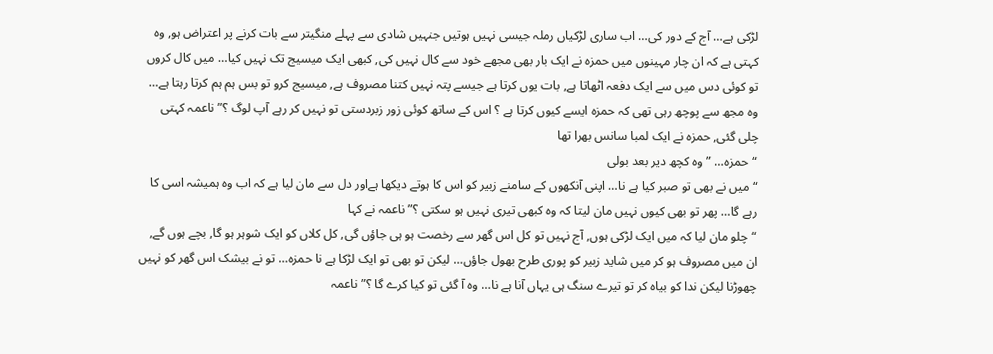لڑکی ہے… آج کے دور کی… اب ساری لڑکیاں رملہ جیسی نہیں ہوتیں جنہیں شادی سے پہلے منگیتر سے بات کرنے پر اعتراض ہو, وہ کہتی ہے کہ ان چار مہینوں میں حمزہ نے ایک بار بھی مجھے خود سے کال نہیں کی, کبھی ایک میسیج تک نہیں کیا… میں کال کروں تو کوئی دس میں سے ایک دفعہ اٹھاتا ہے, بات یوں کرتا ہے جیسے پتہ نہیں کتنا مصروف ہے, میسیج کرو تو بس ہم ہم کرتا رہتا ہے… وہ مجھ سے پوچھ رہی تھی کہ حمزہ ایسے کیوں کرتا ہے ؟ اس کے ساتھ کوئی زور زبردستی تو نہیں کر رہے آپ لوگ ؟” ناعمہ کہتی چلی گئی, حمزہ نے ایک لمبا سانس بھرا تھا
“حمزہ… ” وہ کچھ دیر بعد بولی
“میں نے بھی تو صبر کیا ہے نا… اپنی آنکھوں کے سامنے زبیر کو اس کا ہوتے دیکھا ہےاور دل سے مان لیا ہے کہ اب وہ ہمیشہ اسی کا رہے گا… پھر تو بھی کیوں نہیں مان لیتا کہ وہ کبھی تیری نہیں ہو سکتی ؟” ناعمہ نے کہا
“چلو مان لیا کہ میں ایک لڑکی ہوں, آج نہیں تو کل اس گھر سے رخصت ہو ہی جاؤں گی, کل کلاں کو ایک شوہر ہو گا, بچے ہوں گے, ان میں مصروف ہو کر میں شاید زبیر کو پوری طرح بھول جاؤں… لیکن تو بھی تو ایک لڑکا ہے نا حمزہ… تو نے بیشک اس گھر کو نہیں چھوڑنا لیکن ندا کو بیاہ کر تو تیرے سنگ ہی یہاں آنا ہے نا… وہ آ گئی تو کیا کرے گا ؟” ناعمہ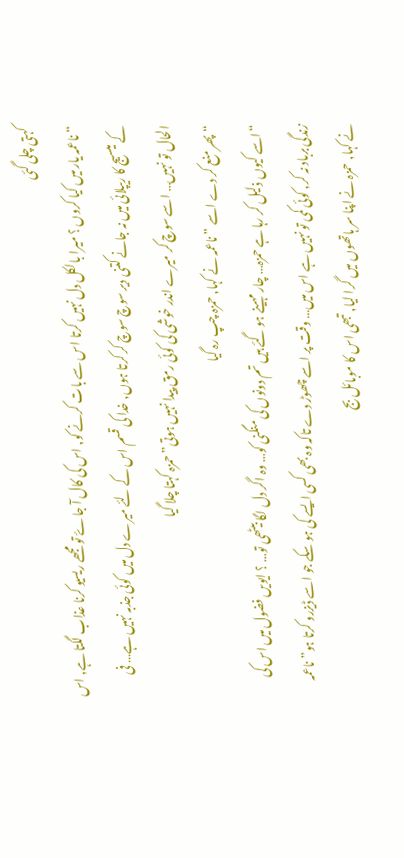کہتی چلی گئی
“ناعمہ یار میں کیا کروں ؟ میرا بالکل دل نہیں کرتا اس سے بات کرنے کو, اس کی کال آ جاۓ تو مجھے ریسیو کرنا عذاب لگتا ہے, اس کے میسیج کا ریپلائی میں نہ جانے کتنی دیر سوچ سوچ کر کرتا ہوں, خدا کی قسم اس کے لئے میرے دل میں کوئی جذبہ نہیں ہے… فی الحال تو نہیں… اسے سوچ کر میرے اندر خوشی کی کوئی رمق پیدا نہیں ہوتی” حمزہ کہتا چلا گیا
“پھر منع کر دے اسے ” ناعمہ نے کہا, حمزہ چپ رہ گیا
“اسے کیوں ذلیل کر رہا ہے حمزہ… چار مہینے ہو گئے ہیں تم دونوں کی منگنی کو… وہ اگر دل لگا بیٹھی تو… ؟ ایویں فضول میں اس کی زندگی برباد نہ کر, کوئی کمی تو نہیں ہے اس میں… وقت پر اسے چھوڑ دے تاکہ وہ بھی کسی ایسے کی ہو سکے جو اسے ڈیزرو کرتا ہو” ناعمہ نے کہا, حمزہ نے اپنا سر ہاتھوں میں گرا لیا, تبھی اس کا موبائل بج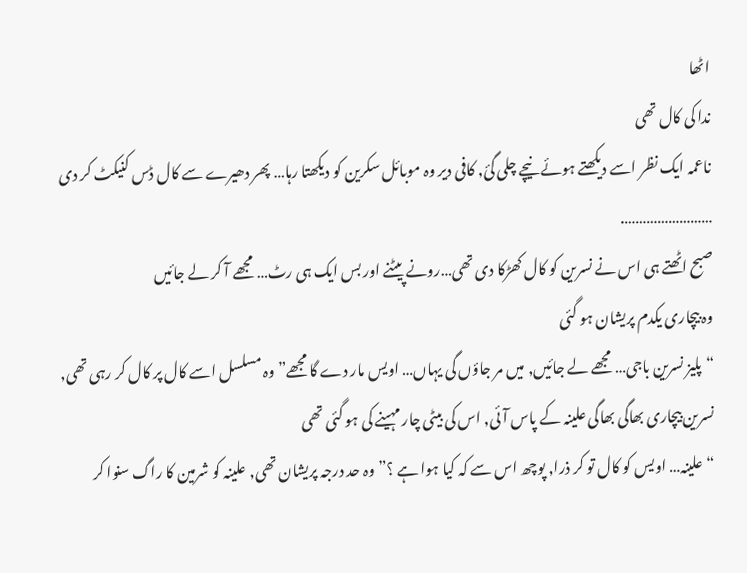اٹھا
ندا کی کال تھی
ناعمہ ایک نظر اسے دیکھتے ہوئے نیچے چلی گئ, کافی دیر وہ موبائل سکرین کو دیکھتا رہا… پھر دھیرے سے کال ڈس کنیکٹ کر دی
…………………….
صبح اٹھتے ہی اس نے نسرین کو کال کھڑکا دی تھی…رونے پیٹنے اور بس ایک ہی رٹ… مجھے آ کر لے جائیں
وہ بیچاری یکدم پریشان ہو گئی
“پلیز نسرین باجی… مجھے لے جائیں, میں مر جاؤں گی یہاں… اویس مار دے گا مجھے” وہ مسلسل اسے کال پر کال کر رہی تھی, نسرین بیچاری بھاگی بھاگی علینہ کے پاس آئی, اس کی بیٹی چار مہینے کی ہو گئی تھی
“علینہ… اویس کو کال تو کر ذرا, پوچھ اس سے کہ کیا ہوا ہے ؟” وہ حد درجہ پریشان تھی, علینہ کو شرمین کا راگ سنوا کر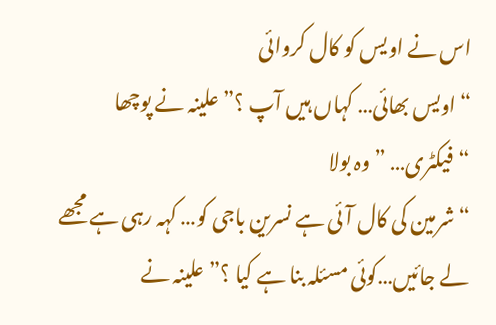اس نے اویس کو کال کروائی
“اویس بھائی… کہاں ہیں آپ ؟” علینہ نے پوچھا
“فیکٹری… ” وہ بولا
“شرمین کی کال آئی ہے نسرین باجی کو… کہہ رہی ہے مجھے لے جائیں…کوئی مسئلہ بنا ہے کیا ؟” علینہ نے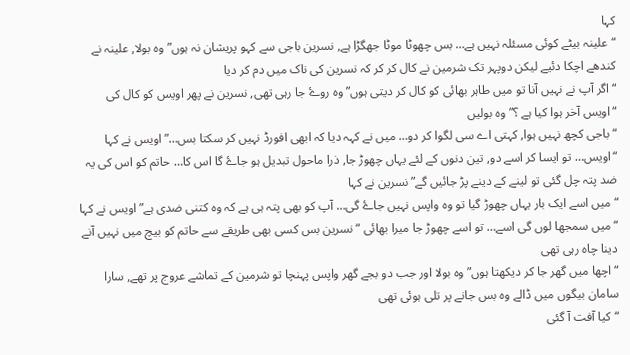کہا
“علینہ بیٹے کوئی مسئلہ نہیں ہے… بس چھوٹا موٹا جھگڑا ہے, نسرین باجی سے کہو پریشان نہ ہوں” وہ بولا, علینہ نے کندھے اچکا دئیے لیکن دوپہر تک شرمین نے کال کر کر کہ نسرین کی ناک میں دم کر دیا
“اگر آپ نے نہیں آنا تو میں طاہر بھائی کو کال کر دیتی ہوں” وہ روۓ جا رہی تھی, نسرین نے پھر اویس کو کال کی
“اویس آخر ہوا کیا ہے ؟” وہ بولیں
“باجی کچھ نہیں ہوا, کہتی اے سی لگوا کر دو… میں نے کہہ دیا کہ ابھی افورڈ نہیں کر سکتا بس…” اویس نے کہا
“اویس… تو ایسا کر اسے دو, تین دنوں کے لئے یہاں چھوڑ جا, ذرا ماحول تبدیل ہو جاۓ گا اس کا… حاتم کو اس کی یہ ضد پتہ چل گئی تو لینے کے دینے پڑ جائیں گے” نسرین نے کہا
“میں اسے ایک بار یہاں چھوڑ گیا تو وہ واپس نہیں جاۓ گی… آپ کو بھی پتہ ہی ہے کہ وہ کتنی ضدی ہے” اویس نے کہا
“میں سمجھا لوں گی اسے… تو اسے چھوڑ جا میرا بھائی “نسرین بس کسی بھی طریقے سے حاتم کو بیچ میں نہیں آنے دینا چاہ رہی تھی
“اچھا میں گھر جا کر دیکھتا ہوں” وہ بولا اور جب دو بجے گھر واپس پہنچا تو شرمین کے تماشے عروج پر تھے, سارا سامان بیگوں میں ڈالے وہ بس جانے پر تلی ہوئی تھی
“کیا آفت آ گئی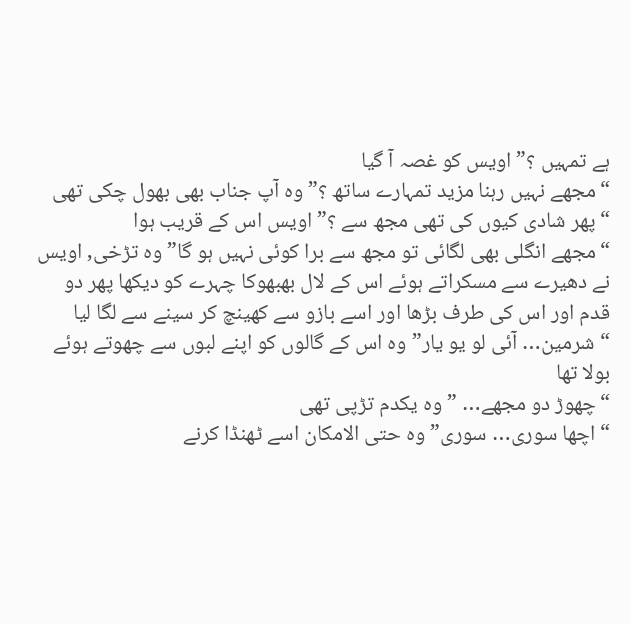ہے تمہیں ؟” اویس کو غصہ آ گیا
“مجھے نہیں رہنا مزید تمہارے ساتھ ؟” وہ آپ جناب بھی بھول چکی تھی
“پھر شادی کیوں کی تھی مجھ سے ؟” اویس اس کے قریب ہوا
“مجھے انگلی بھی لگائی تو مجھ سے برا کوئی نہیں ہو گا” وہ تڑخی, اویس نے دھیرے سے مسکراتے ہوئے اس کے لال بھبھوکا چہرے کو دیکھا پھر دو قدم اور اس کی طرف بڑھا اور اسے بازو سے کھینچ کر سینے سے لگا لیا
“شرمین… آئی لو یو یار” وہ اس کے گالوں کو اپنے لبوں سے چھوتے ہوئے بولا تھا
“چھوڑ دو مجھے… ” وہ یکدم تڑپی تھی
“اچھا سوری… سوری” وہ حتی الامکان اسے ٹھنڈا کرنے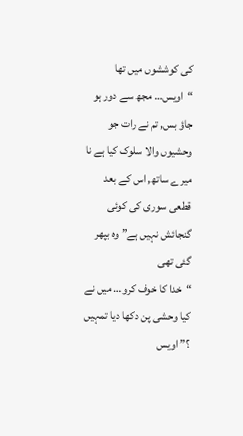کی کوششوں میں تھا
“اویس… مجھ سے دور ہو جاؤ بس, تم نے رات جو وحشیوں والا سلوک کیا ہے نا میرے ساتھ, اس کے بعد قطعی سوری کی کوئی گنجائش نہیں ہے” وہ بپھر گئی تھی
“خدا کا خوف کرو… میں نے کیا وحشی پن دکھا دیا تمہیں ؟” اویس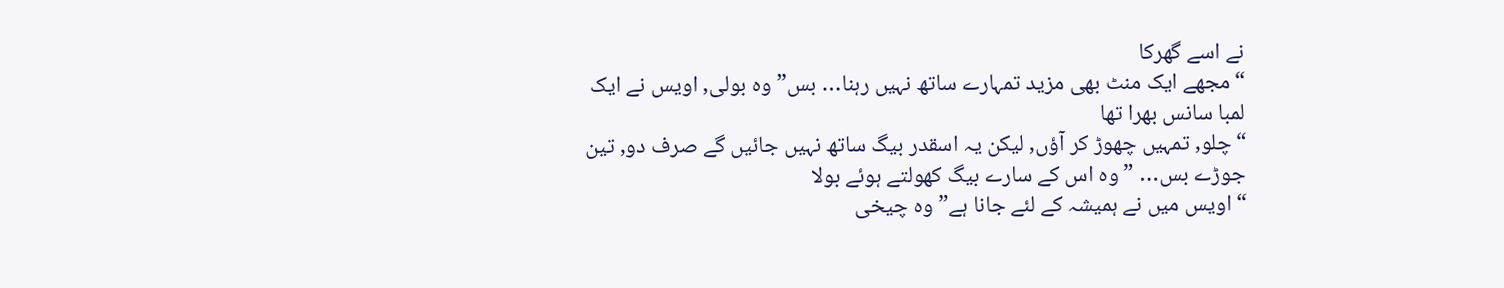نے اسے گھرکا
“مجھے ایک منٹ بھی مزید تمہارے ساتھ نہیں رہنا… بس” وہ بولی, اویس نے ایک لمبا سانس بھرا تھا
“چلو, تمہیں چھوڑ کر آؤں, لیکن یہ اسقدر بیگ ساتھ نہیں جائیں گے صرف دو, تین جوڑے بس… ” وہ اس کے سارے بیگ کھولتے ہوئے بولا
“اویس میں نے ہمیشہ کے لئے جانا ہے” وہ چیخی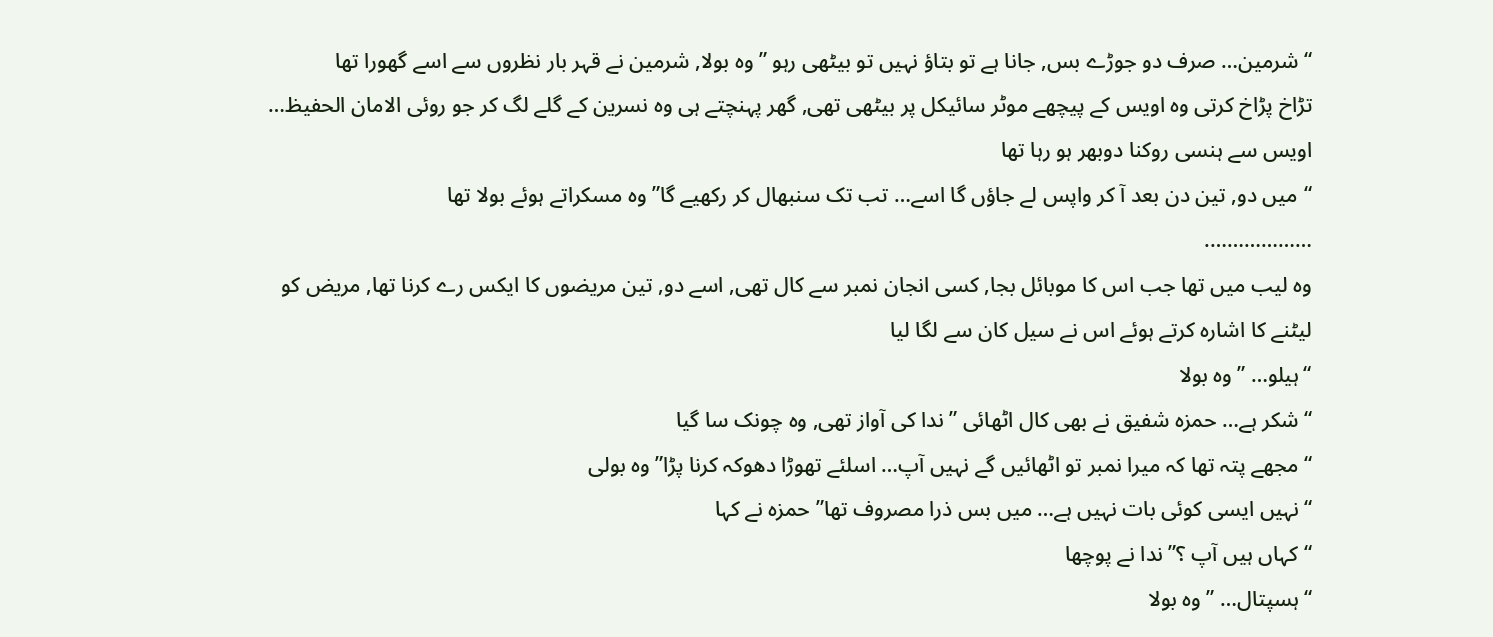“شرمین… صرف دو جوڑے بس, جانا ہے تو بتاؤ نہیں تو بیٹھی رہو ” وہ بولا, شرمین نے قہر بار نظروں سے اسے گھورا تھا
تڑاخ پڑاخ کرتی وہ اویس کے پیچھے موٹر سائیکل پر بیٹھی تھی, گھر پہنچتے ہی وہ نسرین کے گلے لگ کر جو روئی الامان الحفیظ… اویس سے ہنسی روکنا دوبھر ہو رہا تھا
“میں دو, تین دن بعد آ کر واپس لے جاؤں گا اسے… تب تک سنبھال کر رکھیے گا” وہ مسکراتے ہوئے بولا تھا
……………….
وہ لیب میں تھا جب اس کا موبائل بجا, کسی انجان نمبر سے کال تھی, اسے دو, تین مریضوں کا ایکس رے کرنا تھا, مریض کو لیٹنے کا اشارہ کرتے ہوئے اس نے سیل کان سے لگا لیا
“ہیلو… ” وہ بولا
“شکر ہے… حمزہ شفیق نے بھی کال اٹھائی ” ندا کی آواز تھی, وہ چونک سا گیا
“مجھے پتہ تھا کہ میرا نمبر تو اٹھائیں گے نہیں آپ… اسلئے تھوڑا دھوکہ کرنا پڑا” وہ بولی
“نہیں ایسی کوئی بات نہیں ہے… میں بس ذرا مصروف تھا” حمزہ نے کہا
“کہاں ہیں آپ ؟” ندا نے پوچھا
“ہسپتال… ” وہ بولا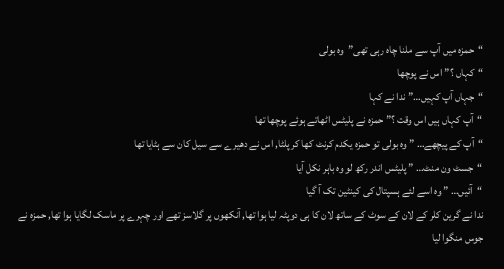“حمزہ میں آپ سے ملنا چاہ رہی تھی”وہ بولی
“کہاں ؟” اس نے پوچھا
“جہاں آپ کہیں…” ندا نے کہا
“آپ کہاں ہیں اس وقت ؟” حمزہ نے پلیٹس اٹھاتے ہوئے پوچھا تھا
“آپ کے پیچھے… ” وہ بولی تو حمزہ یکدم کرنٹ کھا کر پلٹا, اس نے دھیرے سے سیل کان سے ہٹایا تھا
“جسٹ ون منٹ… ” پلیٹس اندر رکھ لو وہ باہر نکل آیا
“آئیں… ” وہ اسے لئے ہسپتال کی کینٹین تک آ گیا
ندا نے گرین کلر کے لان کے سوٹ کے ساتھ لان کا ہی دوپٹہ لیا ہوا تھا, آنکھوں پر گلاسز تھے اور چہرے پر ماسک لگایا ہوا تھا, حمزہ نے جوس منگوا لیا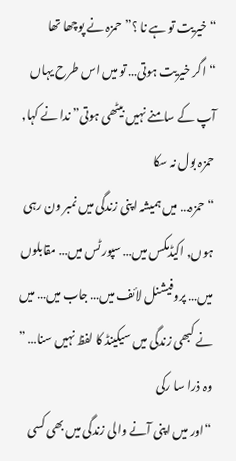“خیریت تو ہے نا ؟” حمزہ نے پوچھا تھا
“اگر خیریت ہوتی… تو میں اس طرح یہاں آپ کے سامنے نہیں بیٹھی ہوتی” ندا نے کہا, حمزہ بول نہ سکا
“حمزہ… میں ہمیشہ اپنی زندگی میں نمبر ون رہی ہوں, اکیڈمکس میں… سپورٹس میں… مقابلوں میں… پروفیشنل لائف میں… جاب میں… میں نے کبھی زندگی میں سیکینڈ کا لفظ نہیں سنا… ” وہ ذرا سا رکی
“اور میں اپنی آنے والی زندگی میں بھی کسی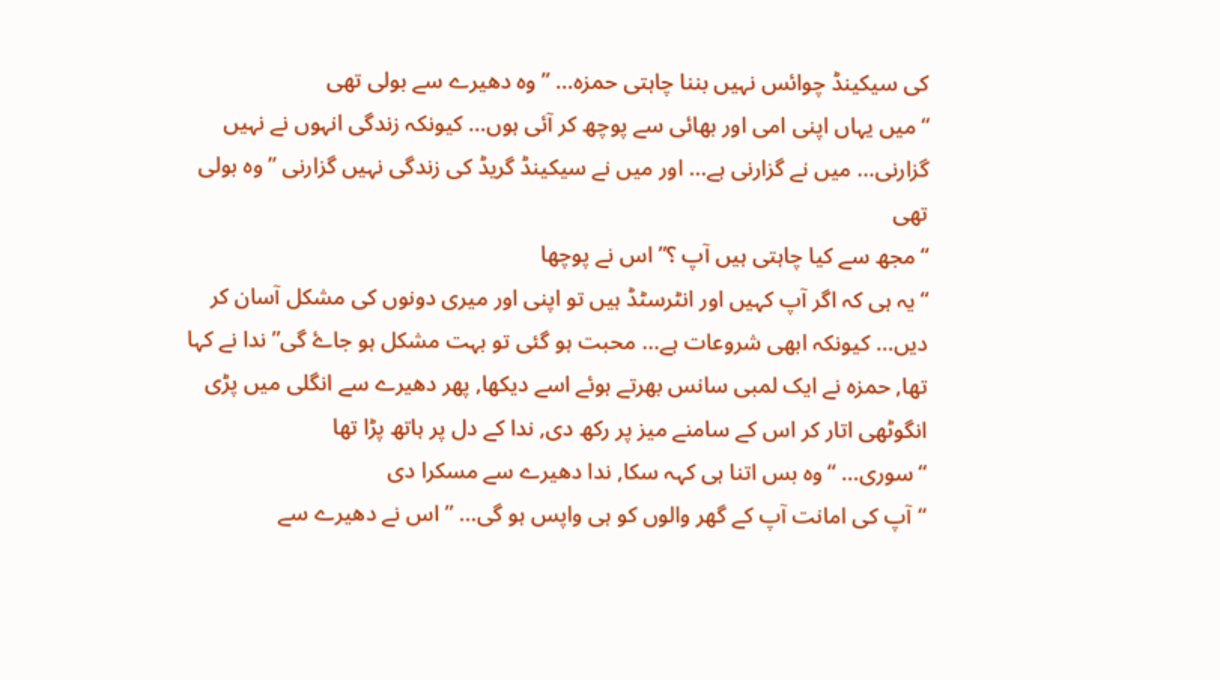کی سیکینڈ چوائس نہیں بننا چاہتی حمزہ… ” وہ دھیرے سے بولی تھی
“میں یہاں اپنی امی اور بھائی سے پوچھ کر آئی ہوں… کیونکہ زندگی انہوں نے نہیں گزارنی… میں نے گزارنی ہے… اور میں نے سیکینڈ گریڈ کی زندگی نہیں گزارنی ” وہ بولی تھی
“مجھ سے کیا چاہتی ہیں آپ ؟” اس نے پوچھا
“یہ ہی کہ اگر آپ کہیں اور انٹرسٹڈ ہیں تو اپنی اور میری دونوں کی مشکل آسان کر دیں… کیونکہ ابھی شروعات ہے… محبت ہو گئی تو بہت مشکل ہو جاۓ گی” ندا نے کہا تھا, حمزہ نے ایک لمبی سانس بھرتے ہوئے اسے دیکھا, پھر دھیرے سے انگلی میں پڑی انگوٹھی اتار کر اس کے سامنے میز پر رکھ دی, ندا کے دل پر ہاتھ پڑا تھا
“سوری… “وہ بس اتنا ہی کہہ سکا, ندا دھیرے سے مسکرا دی
“آپ کی امانت آپ کے گھر والوں کو ہی واپس ہو گی… ” اس نے دھیرے سے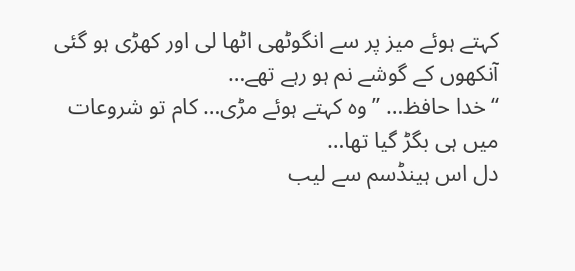کہتے ہوئے میز پر سے انگوٹھی اٹھا لی اور کھڑی ہو گئی
آنکھوں کے گوشے نم ہو رہے تھے…
“خدا حافظ… ” وہ کہتے ہوئے مڑی… کام تو شروعات میں ہی بگڑ گیا تھا…
دل اس ہینڈسم سے لیب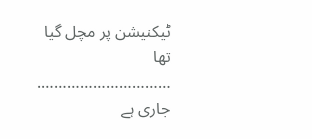ٹیکنیشن پر مچل گیا تھا
………………………….
جاری ہے